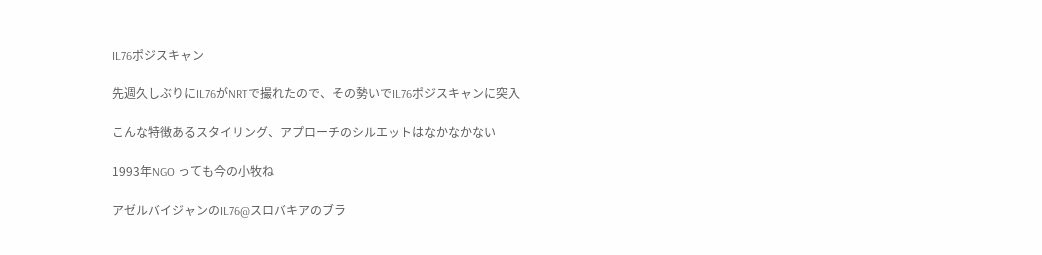IL76ポジスキャン

先週久しぶりにIL76がNRTで撮れたので、その勢いでIL76ポジスキャンに突入

こんな特徴あるスタイリング、アプローチのシルエットはなかなかない

1993年NGO っても今の小牧ね

アゼルバイジャンのIL76@スロバキアのブラ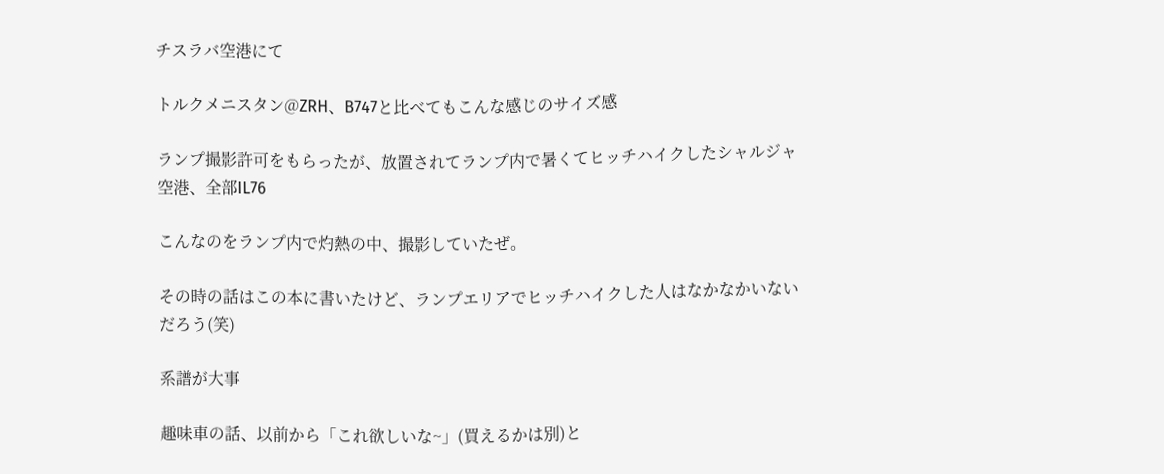チスラバ空港にて

トルクメニスタン@ZRH、B747と比べてもこんな感じのサイズ感

ランプ撮影許可をもらったが、放置されてランプ内で暑くてヒッチハイクしたシャルジャ空港、全部IL76

こんなのをランプ内で灼熱の中、撮影していたぜ。

その時の話はこの本に書いたけど、ランプエリアでヒッチハイクした人はなかなかいないだろう(笑)

系譜が大事

趣味車の話、以前から「これ欲しいな~」(買えるかは別)と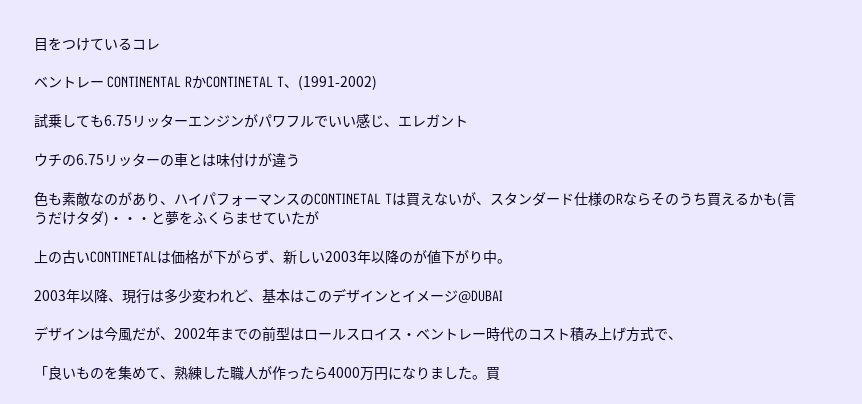目をつけているコレ

ベントレー CONTINENTAL RかCONTINETAL T、(1991-2002)

試乗しても6.75リッターエンジンがパワフルでいい感じ、エレガント

ウチの6.75リッターの車とは味付けが違う

色も素敵なのがあり、ハイパフォーマンスのCONTINETAL Tは買えないが、スタンダード仕様のRならそのうち買えるかも(言うだけタダ)・・・と夢をふくらませていたが

上の古いCONTINETALは価格が下がらず、新しい2003年以降のが値下がり中。

2003年以降、現行は多少変われど、基本はこのデザインとイメージ@DUBAI

デザインは今風だが、2002年までの前型はロールスロイス・ベントレー時代のコスト積み上げ方式で、

「良いものを集めて、熟練した職人が作ったら4000万円になりました。買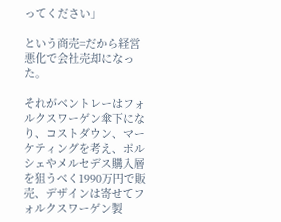ってください」

という商売=だから経営悪化で会社売却になった。

それがベントレーはフォルクスワーゲン傘下になり、コストダウン、マーケティングを考え、ポルシェやメルセデス購入層を狙うべく1990万円で販売、デザインは寄せてフォルクスワーゲン製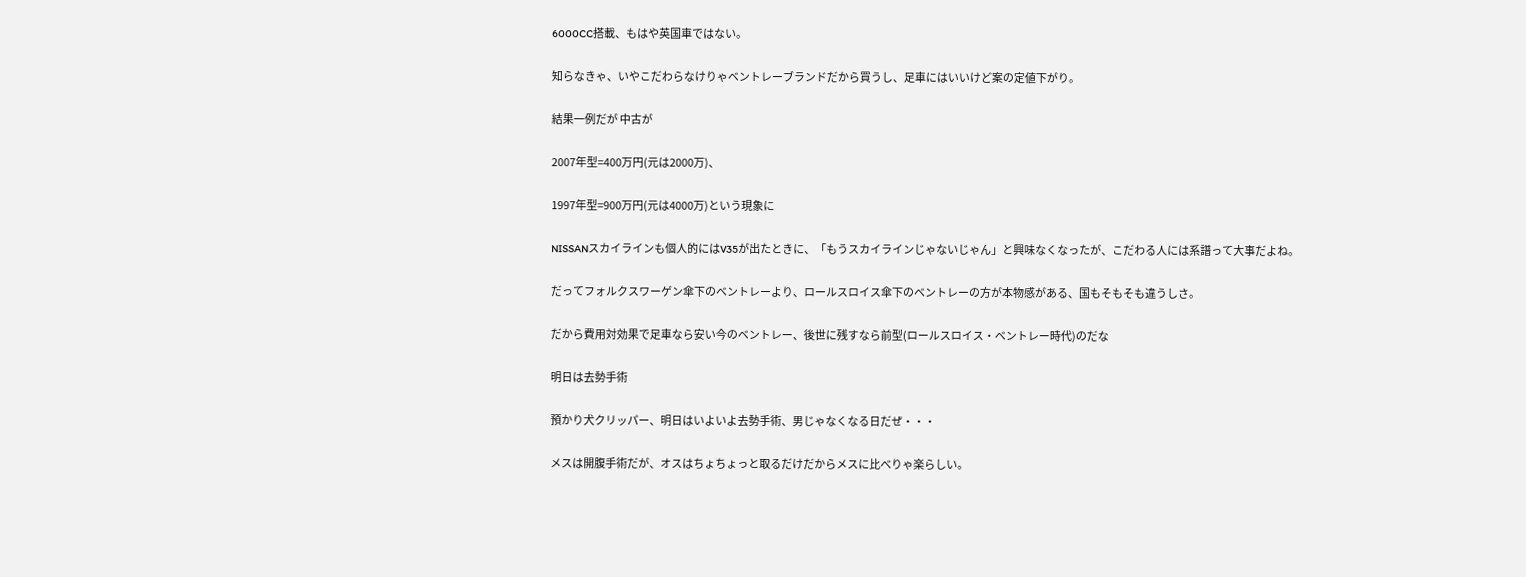6000CC搭載、もはや英国車ではない。

知らなきゃ、いやこだわらなけりゃベントレーブランドだから買うし、足車にはいいけど案の定値下がり。

結果一例だが 中古が

2007年型=400万円(元は2000万)、

1997年型=900万円(元は4000万)という現象に

NISSANスカイラインも個人的にはV35が出たときに、「もうスカイラインじゃないじゃん」と興味なくなったが、こだわる人には系譜って大事だよね。

だってフォルクスワーゲン傘下のベントレーより、ロールスロイス傘下のベントレーの方が本物感がある、国もそもそも違うしさ。

だから費用対効果で足車なら安い今のベントレー、後世に残すなら前型(ロールスロイス・ベントレー時代)のだな

明日は去勢手術

預かり犬クリッパー、明日はいよいよ去勢手術、男じゃなくなる日だぜ・・・

メスは開腹手術だが、オスはちょちょっと取るだけだからメスに比べりゃ楽らしい。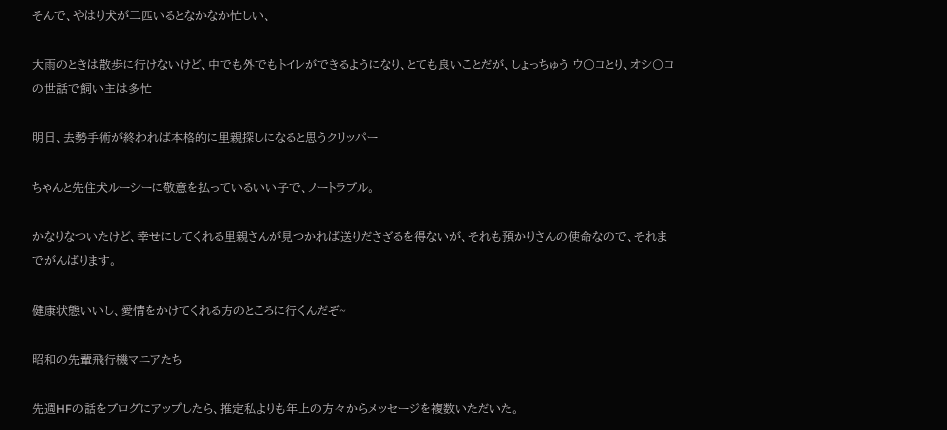そんで、やはり犬が二匹いるとなかなか忙しい、

大雨のときは散歩に行けないけど、中でも外でもトイレができるようになり、とても良いことだが、しょっちゅう ウ〇コとり、オシ〇コの世話で飼い主は多忙

明日、去勢手術が終われば本格的に里親探しになると思うクリッパー

ちゃんと先住犬ルーシーに敬意を払っているいい子で、ノートラブル。

かなりなついたけど、幸せにしてくれる里親さんが見つかれば送りださざるを得ないが、それも預かりさんの使命なので、それまでがんばります。

健康状態いいし、愛情をかけてくれる方のところに行くんだぞ~

昭和の先輩飛行機マニアたち

先週HFの話をブログにアップしたら、推定私よりも年上の方々からメッセージを複数いただいた。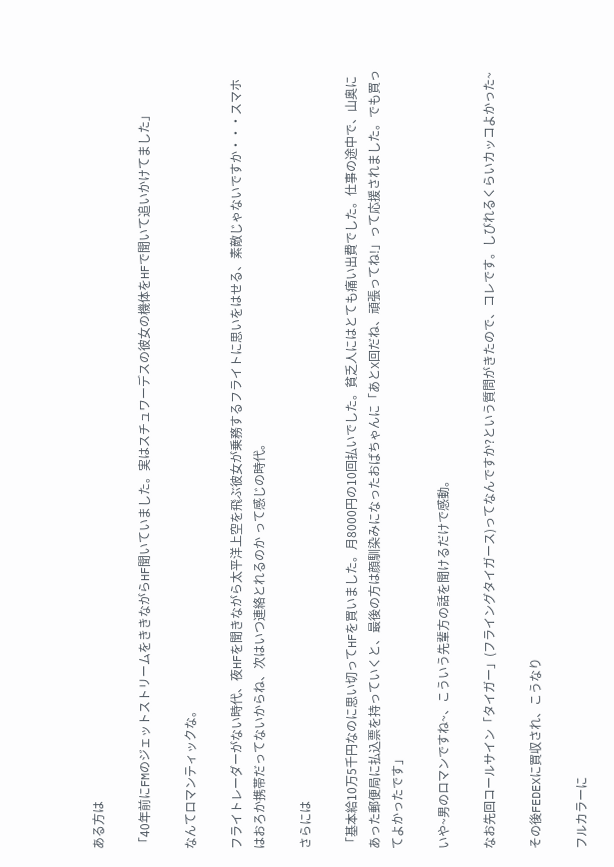ある方は

「40年前にFMのジェットストリームをききながらHF聞いていました。実はスチュワーデスの彼女の機体をHFで聞いて追いかけてました」

なんてロマンティックな。

フライトレーダーがない時代、夜HFを聞きながら太平洋上空を飛ぶ彼女が乗務するフライトに思いをはせる、素敵じゃないですか・・・スマホはおろか携帯だってないからね、次はいつ連絡とれるのか って感じの時代。

さらには

「基本給10万5千円なのに思い切ってHFを買いました。月8000円の10回払いでした。貧乏人にはとても痛い出費でした。仕事の途中で、山奥にあった郵便局に払込票を持っていくと、最後の方は顔馴染みになったおばちゃんに「あとX回だね、頑張ってね!」って応援されました。でも買ってよかったです」

いや~男のロマンですね~、こういう先輩方の話を聞けるだけで感動。

なお先回コールサイン「タイガー」(フライングタイガース)ってなんですか?という質問がきたので、コレです。しびれるくらいカッコよかった~

その後FEDEXに買収され、こうなり

フルカラーに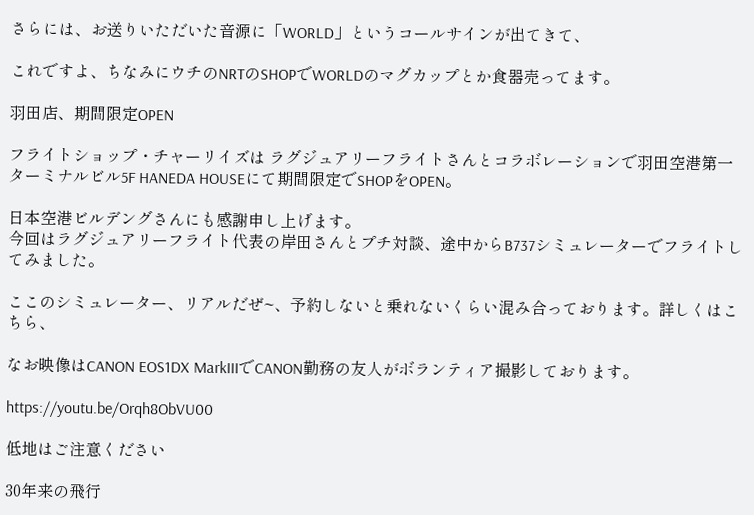さらには、お送りいただいた音源に「WORLD」というコールサインが出てきて、

これですよ、ちなみにウチのNRTのSHOPでWORLDのマグカップとか食器売ってます。

羽田店、期間限定OPEN

フライトショップ・チャーリイズは ラグジュアリーフライトさんとコラボレーションで羽田空港第一ターミナルビル5F HANEDA HOUSEにて期間限定でSHOPをOPEN。

日本空港ビルデングさんにも感謝申し上げます。
今回はラグジュアリーフライト代表の岸田さんとプチ対談、途中からB737シミュレーターでフライトしてみました。

ここのシミュレーター、リアルだぜ~、予約しないと乗れないくらい混み合っております。詳しくはこちら、

なお映像はCANON EOS1DX MarkIIIでCANON勤務の友人がボランティア撮影しております。

https://youtu.be/Orqh8ObVU00

低地はご注意ください

30年来の飛行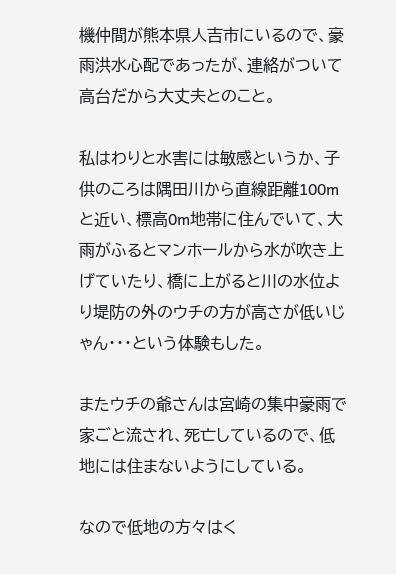機仲間が熊本県人吉市にいるので、豪雨洪水心配であったが、連絡がついて高台だから大丈夫とのこと。

私はわりと水害には敏感というか、子供のころは隅田川から直線距離100mと近い、標高0m地帯に住んでいて、大雨がふるとマンホールから水が吹き上げていたり、橋に上がると川の水位より堤防の外のウチの方が高さが低いじゃん・・・という体験もした。

またウチの爺さんは宮崎の集中豪雨で家ごと流され、死亡しているので、低地には住まないようにしている。

なので低地の方々はく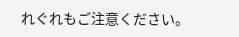れぐれもご注意ください。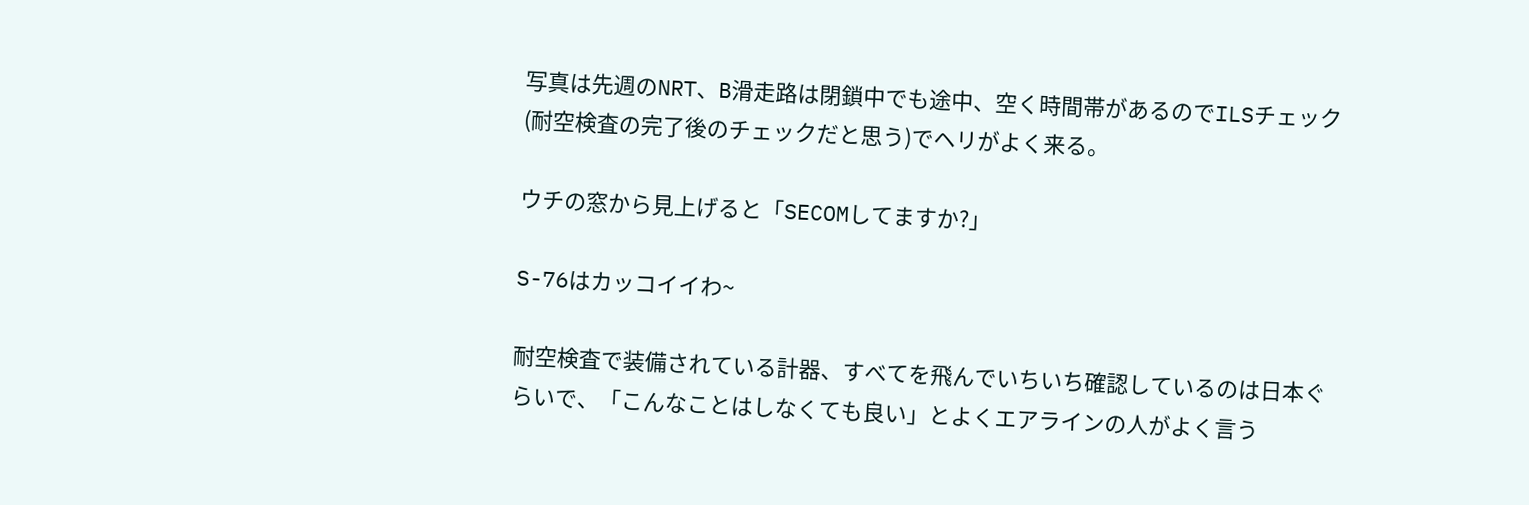写真は先週のNRT、B滑走路は閉鎖中でも途中、空く時間帯があるのでILSチェック(耐空検査の完了後のチェックだと思う)でヘリがよく来る。

ウチの窓から見上げると「SECOMしてますか?」

S-76はカッコイイわ~

耐空検査で装備されている計器、すべてを飛んでいちいち確認しているのは日本ぐらいで、「こんなことはしなくても良い」とよくエアラインの人がよく言う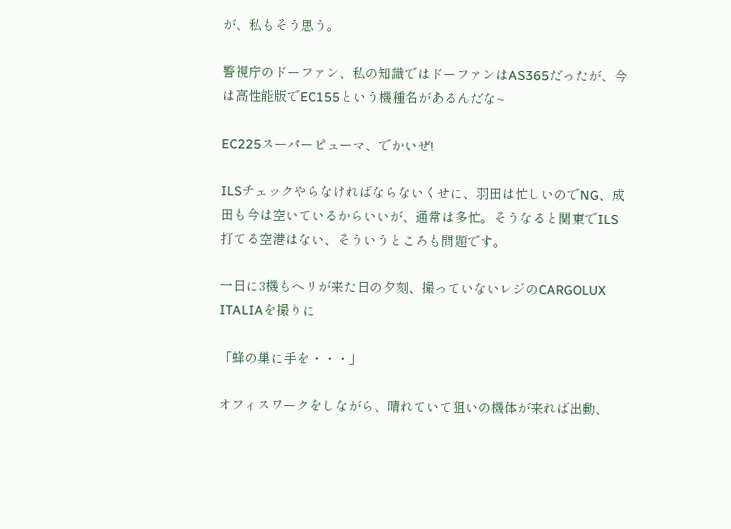が、私もそう思う。

警視庁のドーファン、私の知識ではドーファンはAS365だったが、今は高性能版でEC155という機種名があるんだな~

EC225スーパーピューマ、でかいぜ!

ILSチェックやらなければならないくせに、羽田は忙しいのでNG、成田も今は空いているからいいが、通常は多忙。そうなると関東でILS打てる空港はない、そういうところも問題です。

一日に3機もヘリが来た日の夕刻、撮っていないレジのCARGOLUX ITALIAを撮りに

「蜂の巣に手を・・・」

オフィスワークをしながら、晴れていて狙いの機体が来れば出動、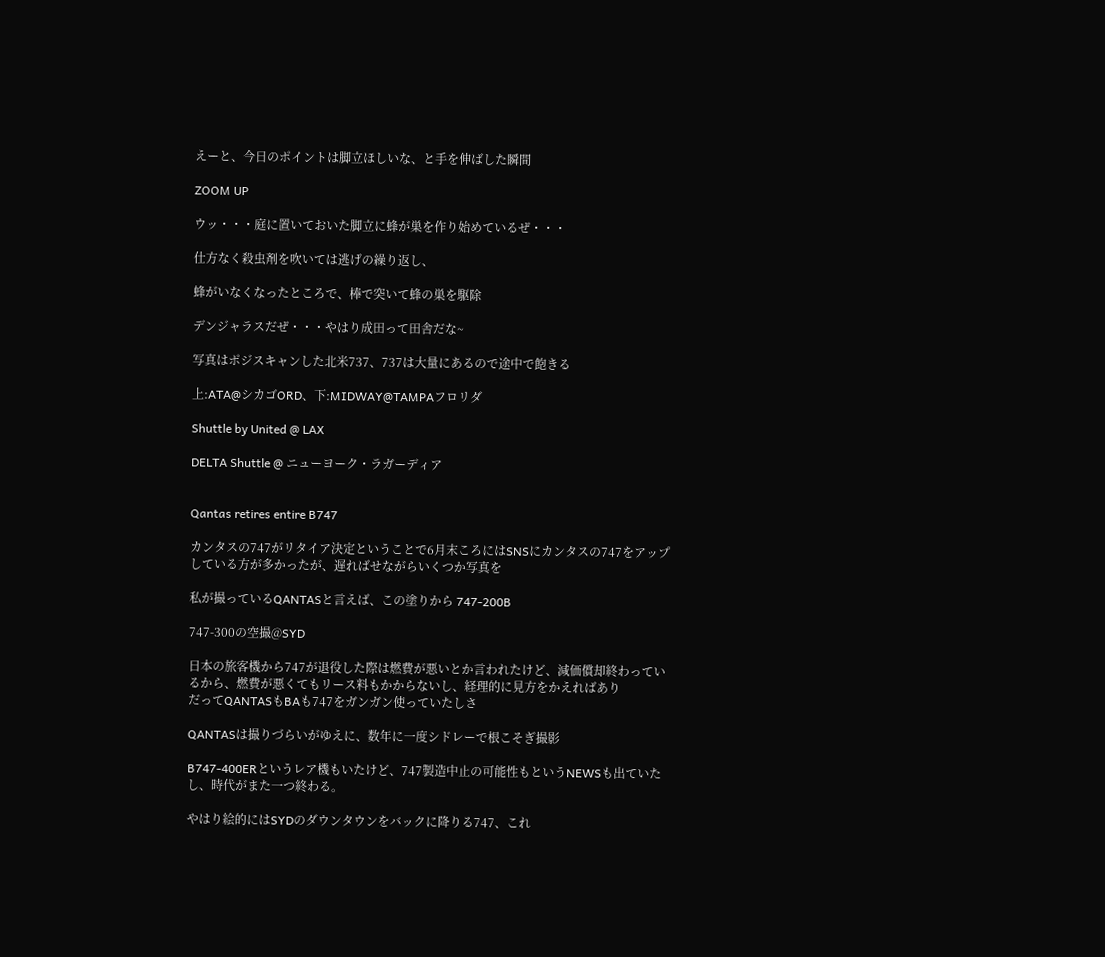えーと、今日のポイントは脚立ほしいな、と手を伸ばした瞬間

ZOOM UP

ウッ・・・庭に置いておいた脚立に蜂が巣を作り始めているぜ・・・

仕方なく殺虫剤を吹いては逃げの繰り返し、

蜂がいなくなったところで、棒で突いて蜂の巣を駆除

デンジャラスだぜ・・・やはり成田って田舎だな~

写真はポジスキャンした北米737、737は大量にあるので途中で飽きる

上:ATA@シカゴORD、下:MIDWAY@TAMPAフロリダ

Shuttle by United @ LAX

DELTA Shuttle @ ニューヨーク・ラガーディア


Qantas retires entire B747

カンタスの747がリタイア決定ということで6月末ころにはSNSにカンタスの747をアップしている方が多かったが、遅ればせながらいくつか写真を

私が撮っているQANTASと言えば、この塗りから 747-200B

747-300の空撮@SYD

日本の旅客機から747が退役した際は燃費が悪いとか言われたけど、減価償却終わっているから、燃費が悪くてもリース料もかからないし、経理的に見方をかえればあり
だってQANTASもBAも747をガンガン使っていたしさ

QANTASは撮りづらいがゆえに、数年に一度シドレーで根こそぎ撮影

B747-400ERというレア機もいたけど、747製造中止の可能性もというNEWSも出ていたし、時代がまた一つ終わる。

やはり絵的にはSYDのダウンタウンをバックに降りる747、これ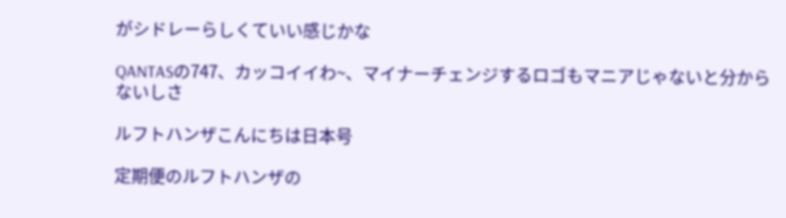がシドレーらしくていい感じかな

QANTASの747、カッコイイわ~、マイナーチェンジするロゴもマニアじゃないと分からないしさ

ルフトハンザこんにちは日本号

定期便のルフトハンザの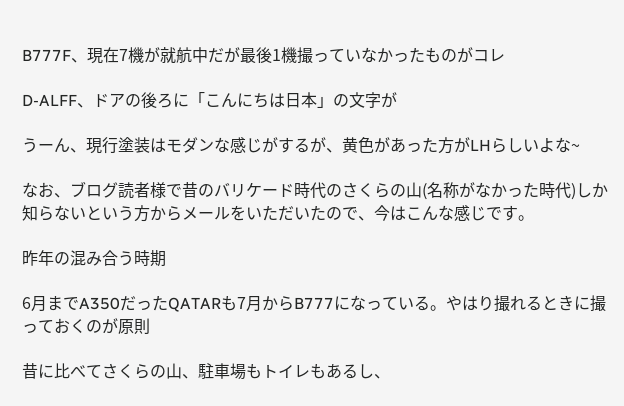B777F、現在7機が就航中だが最後1機撮っていなかったものがコレ

D-ALFF、ドアの後ろに「こんにちは日本」の文字が

うーん、現行塗装はモダンな感じがするが、黄色があった方がLHらしいよな~

なお、ブログ読者様で昔のバリケード時代のさくらの山(名称がなかった時代)しか知らないという方からメールをいただいたので、今はこんな感じです。

昨年の混み合う時期

6月までA350だったQATARも7月からB777になっている。やはり撮れるときに撮っておくのが原則

昔に比べてさくらの山、駐車場もトイレもあるし、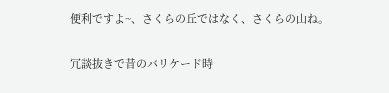便利ですよ~、さくらの丘ではなく、さくらの山ね。

冗談抜きで昔のバリケード時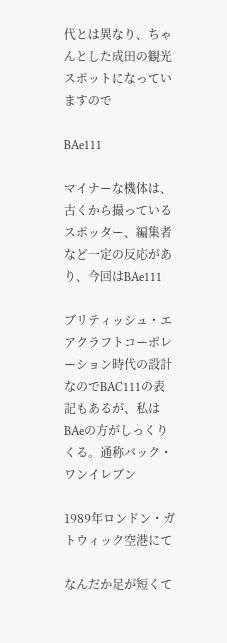代とは異なり、ちゃんとした成田の観光スポットになっていますので

BAe111

マイナーな機体は、古くから撮っているスポッター、編集者など一定の反応があり、今回はBAe111

ブリティッシュ・エアクラフトコーポレーション時代の設計なのでBAC111の表記もあるが、私はBAeの方がしっくりくる。通称バック・ワンイレブン

1989年ロンドン・ガトウィック空港にて

なんだか足が短くて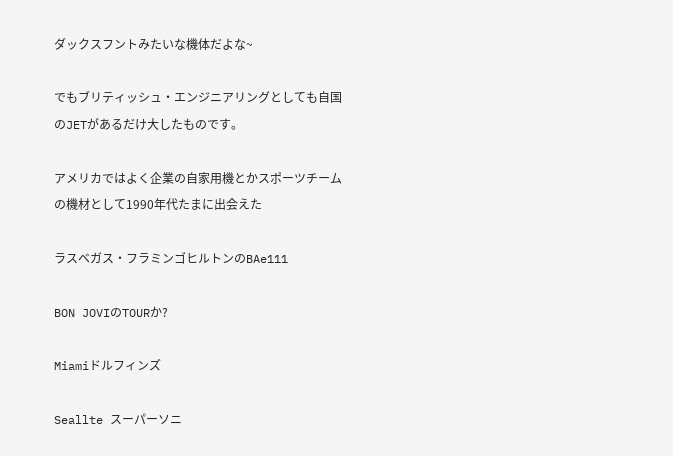ダックスフントみたいな機体だよな~

でもブリティッシュ・エンジニアリングとしても自国のJETがあるだけ大したものです。

アメリカではよく企業の自家用機とかスポーツチームの機材として1990年代たまに出会えた

ラスベガス・フラミンゴヒルトンのBAe111

BON JOVIのTOURか?

Miamiドルフィンズ

Seallte スーパーソニ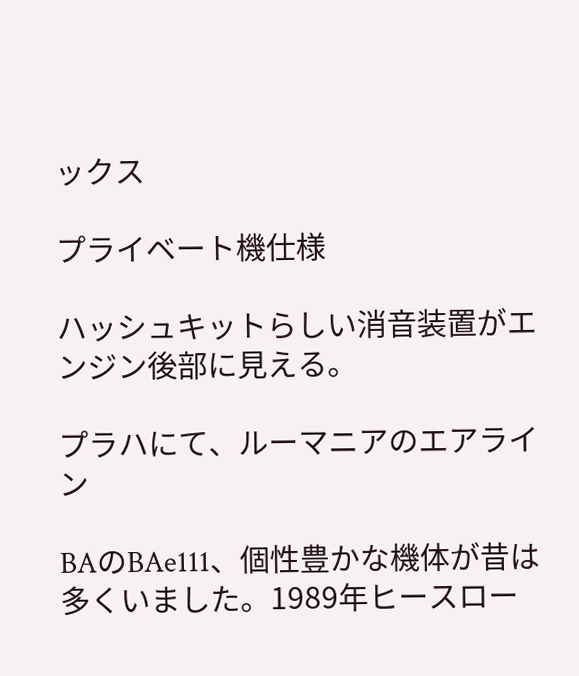ックス

プライベート機仕様

ハッシュキットらしい消音装置がエンジン後部に見える。

プラハにて、ルーマニアのエアライン

BAのBAe111、個性豊かな機体が昔は多くいました。1989年ヒースロー